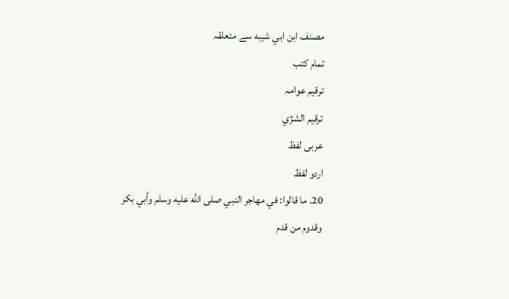مصنف ابن ابي شيبه سے متعلقہ
تمام کتب
ترقیم عوامہ
ترقيم الشژي
عربی لفظ
اردو لفظ
20. ما قالوا: في مهاجر النبي صلى الله عليه وسلم وأبي بكر وقدوم من قدم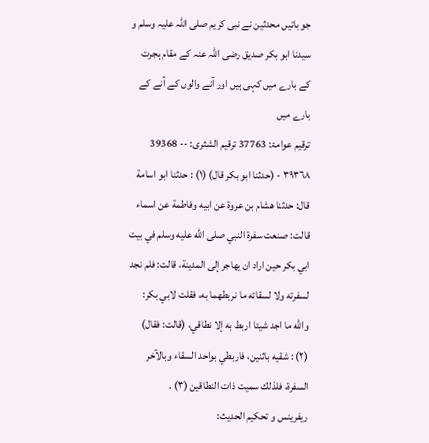جو باتیں محدثین نے نبی کریم صلی اللہ علیہ وسلم و سیدنا ابو بکر صدیق رضی اللہ عنہ کے مقام ہجرت کے بارے میں کہی ہیں اور آنے والوں کے آنے کے بارے میں
ترقیم عوامۃ: 37763 ترقیم الشثری: -- 39368
٣٩٣٦٨ - (حدثنا ابو بكر قال) (١) : حدثنا ابو اسامة قال: حدثنا هشام بن عروة عن ابيه وفاطمة عن اسماء قالت: صنعت سفرة النبي صلى الله عليه وسلم في بيت ابي بكر حين اراد ان يهاجر إلى المدينة، قالت: فلم نجد لسفرته ولا لسقائه ما نربطهما به، فقلت لابي بكر: والله ما اجد شيئا اربط به إلا نطاقي، (قالت: فقال) (٢) : شقيه باثنين، فاربطي بواحد السقاء وبالآخر السفرة، فلذلك سميت ذات النطاقين (٣) .
ريفرينس و تحكيم الحدیث: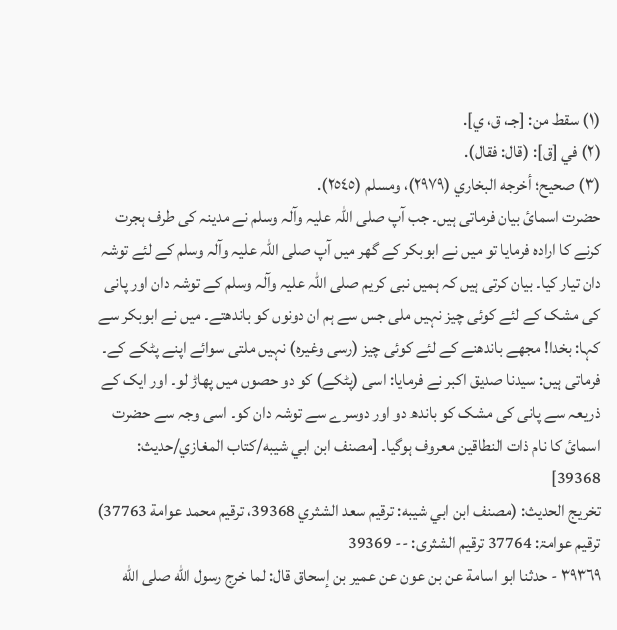(١) سقط من: [جـ، ق، ي].
(٢) في [ق]: (قال: فقال).
(٣) صحيح؛ أخرجه البخاري (٢٩٧٩)، ومسلم (٢٥٤٥).
حضرت اسمائ بیان فرماتی ہیں۔ جب آپ صلی اللہ علیہ وآلہ وسلم نے مدینہ کی طرف ہجرت کرنے کا ارادہ فرمایا تو میں نے ابوبکر کے گھر میں آپ صلی اللہ علیہ وآلہ وسلم کے لئے توشہ دان تیار کیا۔ بیان کرتی ہیں کہ ہمیں نبی کریم صلی اللہ علیہ وآلہ وسلم کے توشہ دان اور پانی کی مشک کے لئے کوئی چیز نہیں ملی جس سے ہم ان دونوں کو باندھتے۔ میں نے ابوبکر سے کہا: بخدا! مجھے باندھنے کے لئے کوئی چیز (رسی وغیرہ) نہیں ملتی سوائے اپنے پٹکے کے۔ فرماتی ہیں: سیدنا صدیق اکبر نے فرمایا: اسی (پٹکے) کو دو حصوں میں پھاڑ لو۔ اور ایک کے ذریعہ سے پانی کی مشک کو باندھ دو اور دوسرے سے توشہ دان کو۔ اسی وجہ سے حضرت اسمائ کا نام ذات النطاقین معروف ہوگیا۔ [مصنف ابن ابي شيبه/كتاب المغازي/حدیث: 39368]
تخریج الحدیث: (مصنف ابن ابي شيبه: ترقيم سعد الشثري 39368، ترقيم محمد عوامة 37763)
ترقیم عوامۃ: 37764 ترقیم الشثری: -- 39369
٣٩٣٦٩ - حدثنا ابو اسامة عن بن عون عن عمير بن إسحاق قال: لما خرج رسول الله صلى الله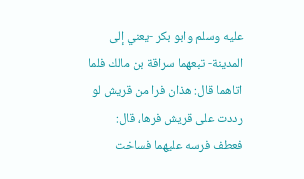عليه وسلم وابو بكر -يعني إلى المدينة- تبعهما سراقة بن مالك فلما اتاهما قال: هذان فرا من قريش لو رددت على قريش فرها، قال: فعطف فرسه عليهما فساخت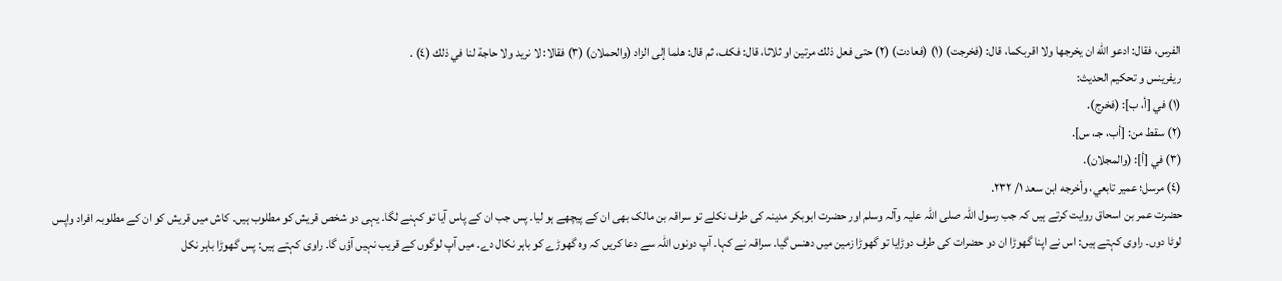الفرس، فقال: ادعو الله ان يخرجها ولا اقربكما، قال: (فخرجت) (١) (فعادت) (٢) حتى فعل ذلك مرتين او ثلاثا، قال: فكف، ثم قال: هلما إلى الزاد (والحملان) (٣) فقالا: لا نريد ولا حاجة لنا في ذلك (٤) .
ريفرينس و تحكيم الحدیث:
(١) في [أ، ب]: (فخرج).
(٢) سقط من: [أب، جـ، س].
(٣) في [أ]: (والمجلان).
(٤) مرسل؛ عمير تابعي، وأخرجه ابن سعد ١/ ٢٣٢.
حضرت عمر بن اسحاق روایت کرتے ہیں کہ جب رسول اللہ صلی اللہ علیہ وآلہ وسلم اور حضرت ابوبکر مدینہ کی طرف نکلے تو سراقہ بن مالک بھی ان کے پیچھے ہو لیا۔ پس جب ان کے پاس آیا تو کہنے لگا۔ یہی دو شخص قریش کو مطلوب ہیں۔ کاش میں قریش کو ان کے مطلوبہ افراد واپس لوٹا دوں۔ راوی کہتے ہیں: اس نے اپنا گھوڑا ان دو حضرات کی طرف دوڑایا تو گھوڑا زمین میں دھنس گیا۔ سراقہ نے کہا۔ آپ دونوں اللہ سے دعا کریں کہ وہ گھوڑے کو باہر نکال دے۔ میں آپ لوگوں کے قریب نہیں آؤں گا۔ راوی کہتے ہیں: پس گھوڑا باہر نکل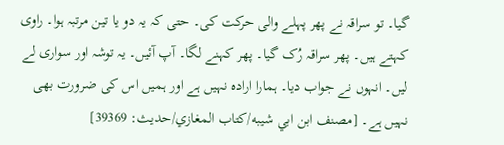گیا۔ تو سراقہ نے پھر پہلے والی حرکت کی۔ حتی کہ یہ دو یا تین مرتبہ ہوا۔ راوی کہتے ہیں۔ پھر سراقہ رُک گیا۔ پھر کہنے لگا۔ آپ آئیں۔ یہ توشہ اور سواری لے لیں۔ انہوں نے جواب دیا۔ ہمارا ارادہ نہیں ہے اور ہمیں اس کی ضرورت بھی نہیں ہے۔ [مصنف ابن ابي شيبه/كتاب المغازي/حدیث: 39369]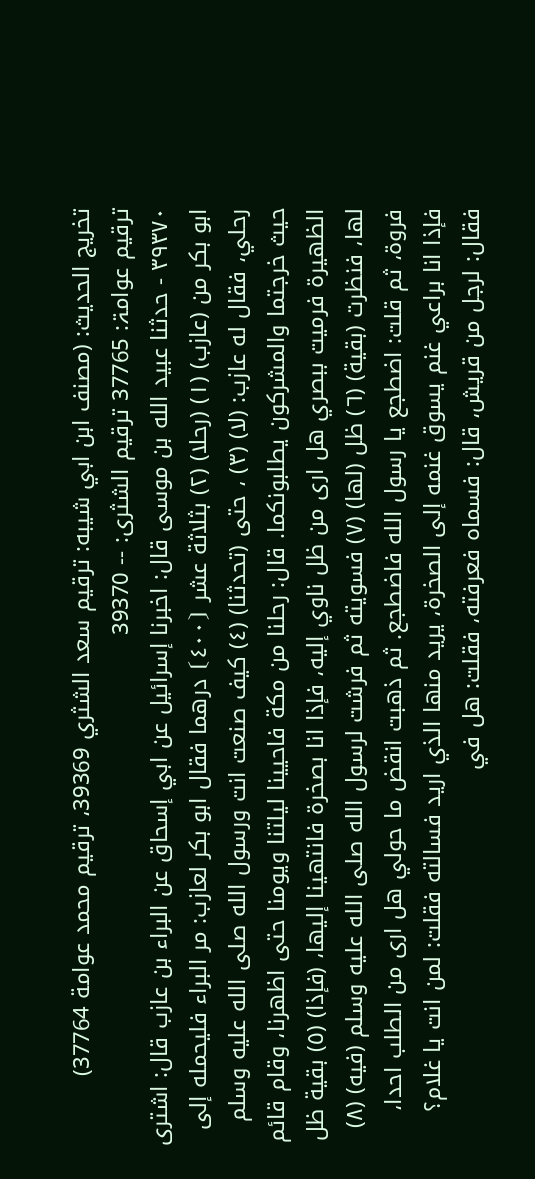تخریج الحدیث: (مصنف ابن ابي شيبه: ترقيم سعد الشثري 39369، ترقيم محمد عوامة 37764)
ترقیم عوامۃ: 37765 ترقیم الشثری: -- 39370
٣٩٣٧٠ - حدثنا عبيد الله بن موسى قال: اخبرنا إسرائيل عن ابي إسحاق عن البراء بن عازب قال: اشترى ابو بكر من (عازب) (١) (رحلا) (٢) بثلاثة عشر ⦗٤٠٠⦘ درهما فقال ابو بكر لعازب: مر البراء فليحمله إلى رحلي، فقال له عازب: (لا) (٣) ، حتى (تحدثنا) (٤) كيف صنعت انت ورسول الله صلى الله عليه وسلم حيث خرجتما والمشركون يطلبونكما. قال: رحلنا من مكة فاحيينا ليلتنا ويومنا حتى اظهرنا، وقام قائم الظهيرة فرميت ببصري هل ارى من ظل ناوي إليه، فإذا انا بصخرة فانتهينا إليها، (فإذا) (٥) بقية ظل لها، فنظرت (بقية) (٦) ظل (لها) (٧) فسويته ثم فرشت لرسول الله صلى الله عليه وسلم (فيه) (٨) فروة، ثم قلت: اضطجع يا رسول الله فاضطجع. ثم ذهبت انقض ما حولي هل ارى من الطلب احدا، فإذا انا براعي غنم يسوق غنمه إلى الصخرة، يريد منها الذي اريد فسالته فقلت: لمن انت يا غلام؟ فقال: لرجل من قريش، قال: فسماه فعرفته، فقلت: هل في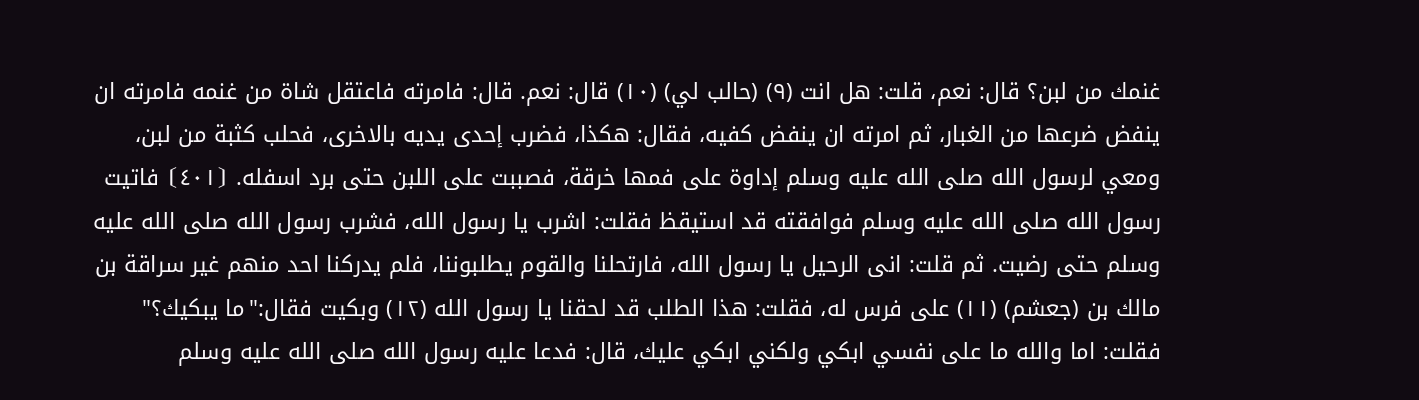غنمك من لبن؟ قال: نعم، قلت: هل انت (٩) (حالب لي) (١٠) قال: نعم. قال: فامرته فاعتقل شاة من غنمه فامرته ان ينفض ضرعها من الغبار، ثم امرته ان ينفض كفيه، فقال: هكذا، فضرب إحدى يديه بالاخرى، فحلب كثبة من لبن، ومعي لرسول الله صلى الله عليه وسلم إداوة على فمها خرقة، فصببت على اللبن حتى برد اسفله. ⦗٤٠١⦘ فاتيت رسول الله صلى الله عليه وسلم فوافقته قد استيقظ فقلت: اشرب يا رسول الله، فشرب رسول الله صلى الله عليه وسلم حتى رضيت. ثم قلت: انى الرحيل يا رسول الله، فارتحلنا والقوم يطلبوننا، فلم يدركنا احد منهم غير سراقة بن مالك بن (جعشم) (١١) على فرس له، فقلت: هذا الطلب قد لحقنا يا رسول الله (١٢) وبكيت فقال:"ما يبكيك؟" فقلت: اما والله ما على نفسي ابكي ولكني ابكي عليك، قال: فدعا عليه رسول الله صلى الله عليه وسلم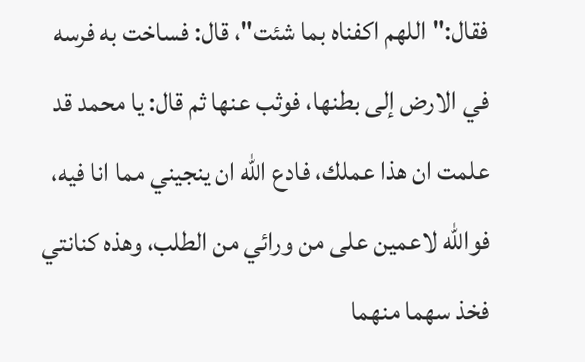فقال:"اللهم اكفناه بما شئت"، قال: فساخت به فرسه في الارض إلى بطنها، فوثب عنها ثم قال: يا محمد قد علمت ان هذا عملك، فادع الله ان ينجيني مما انا فيه، فوالله لاعمين على من ورائي من الطلب، وهذه كنانتي فخذ سهما منهما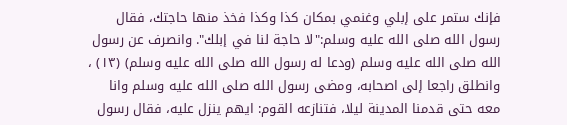فإنك ستمر على إبلي وغنمي بمكان كذا وكذا فخذ منها حاجتك، فقال رسول الله صلى الله عليه وسلم:"لا حاجة لنا في إبلك". وانصرف عن رسول الله صلى الله عليه وسلم (ودعا له رسول الله صلى الله عليه وسلم) (١٣) ، وانطلق راجعا إلى اصحابه، ومضى رسول الله صلى الله عليه وسلم وانا معه حتى قدمنا المدينة ليلا، فتنازعه القوم: ايهم ينزل عليه، فقال رسول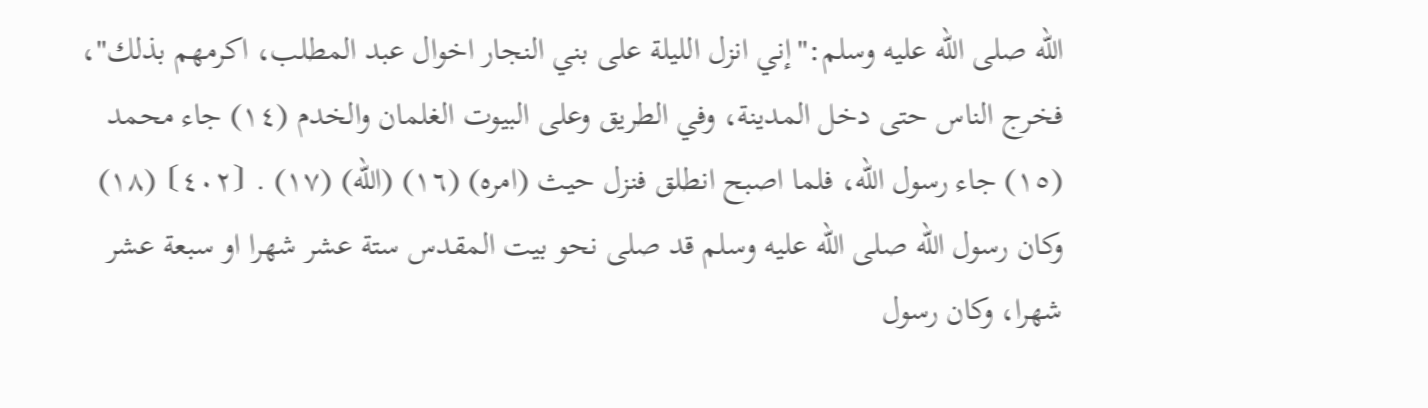الله صلى الله عليه وسلم:"إني انزل الليلة على بني النجار اخوال عبد المطلب، اكرمهم بذلك"، فخرج الناس حتى دخل المدينة، وفي الطريق وعلى البيوت الغلمان والخدم (١٤) جاء محمد (١٥) جاء رسول الله، فلما اصبح انطلق فنزل حيث (امره) (١٦) (الله) (١٧) . ⦗٤٠٢⦘ (١٨) وكان رسول الله صلى الله عليه وسلم قد صلى نحو بيت المقدس ستة عشر شهرا او سبعة عشر شهرا، وكان رسول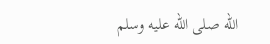الله صلى الله عليه وسلم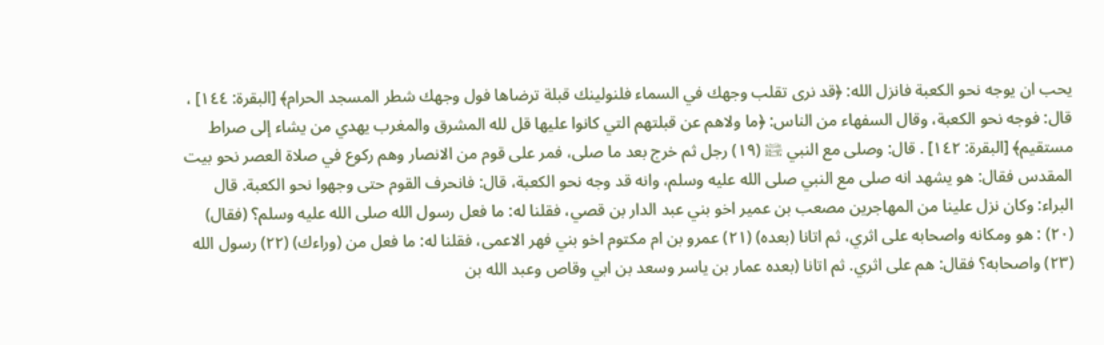يحب ان يوجه نحو الكعبة فانزل الله: ﴿قد نرى تقلب وجهك في السماء فلنولينك قبلة ترضاها فول وجهك شطر المسجد الحرام﴾ [البقرة: ١٤٤] ، قال: فوجه نحو الكعبة، وقال السفهاء من الناس: ﴿ما ولاهم عن قبلتهم التي كانوا عليها قل لله المشرق والمغرب يهدي من يشاء إلى صراط مستقيم﴾ [البقرة: ١٤٢] . قال: وصلى مع النبي ﵊ (١٩) رجل ثم خرج بعد ما صلى، فمر على قوم من الانصار وهم ركوع في صلاة العصر نحو بيت المقدس فقال: هو يشهد انه صلى مع النبي صلى الله عليه وسلم، وانه قد وجه نحو الكعبة، قال: فانحرف القوم حتى وجهوا نحو الكعبة. قال البراء: وكان نزل علينا من المهاجرين مصعب بن عمير اخو بني عبد الدار بن قصي، فقلنا له: ما فعل رسول الله صلى الله عليه وسلم؟ (فقال) (٢٠) : هو ومكانه واصحابه على اثري، ثم اتانا (بعده) (٢١) عمرو بن ام مكتوم اخو بني فهر الاعمى، فقلنا له: ما فعل من (وراءك) (٢٢) رسول الله (٢٣) واصحابه؟ فقال: هم على اثري. ثم اتانا (بعده عمار بن ياسر وسعد بن ابي وقاص وعبد الله بن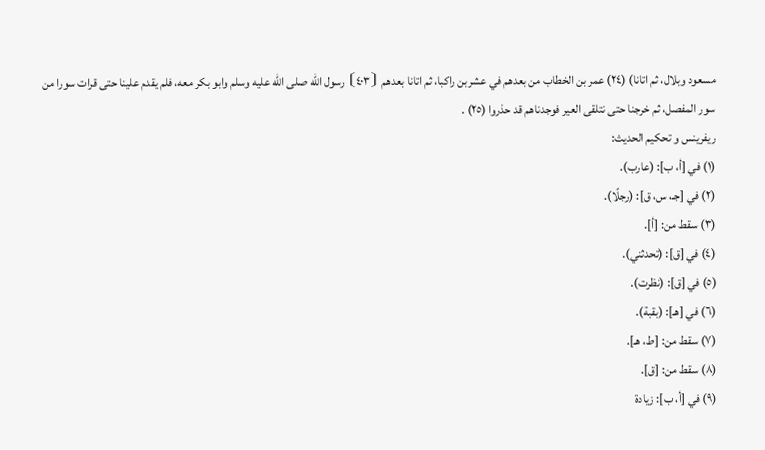مسعود وبلال، ثم اتانا) (٢٤) عمر بن الخطاب من بعدهم في عشربن راكبا، ثم اتانا بعدهم ⦗٤٠٣⦘ رسول الله صلى الله عليه وسلم وابو بكر معه، فلم يقدم علينا حتى قرات سورا من سور المفصل، ثم خرجنا حتى نتلقى العير فوجدناهم قد حذروا (٢٥) .
ريفرينس و تحكيم الحدیث:
(١) في [أ، ب]: (عارب).
(٢) في [جـ، س، ق]: (رجلًا).
(٣) سقط من: [أ].
(٤) في [ق]: (تحدثني).
(٥) في [ق]: (نظرت).
(٦) في [هـ]: (بقبة).
(٧) سقط من: [ط، هـ].
(٨) سقط من: [ق].
(٩) في [أ، ب]: زيادة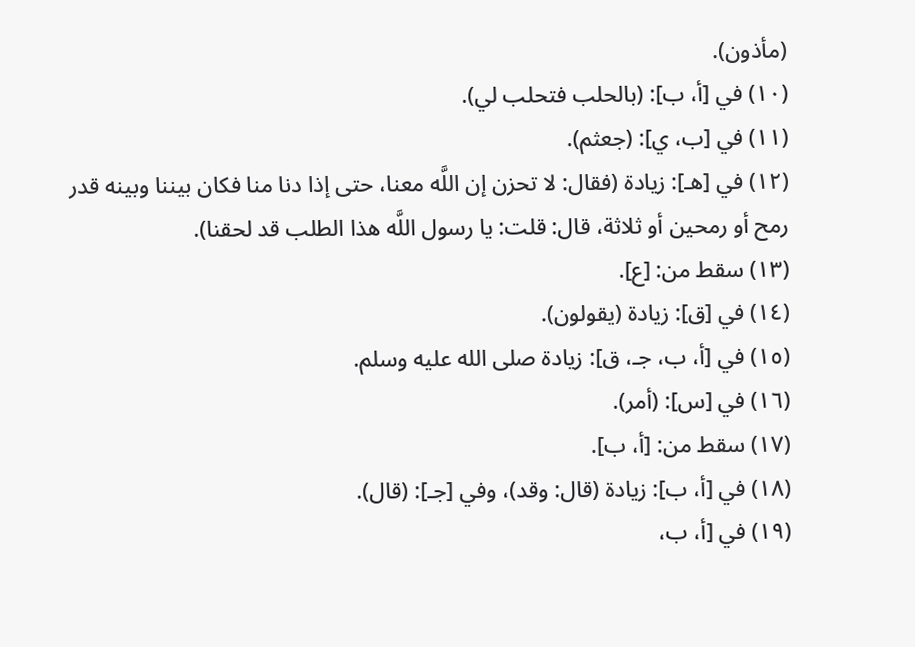(مأذون).
(١٠) في [أ، ب]: (بالحلب فتحلب لي).
(١١) في [ب، ي]: (جعثم).
(١٢) في [هـ]: زيادة (فقال: لا تحزن إن اللَّه معنا، حتى إذا دنا منا فكان بيننا وبينه قدر رمح أو رمحين أو ثلاثة، قال: قلت: يا رسول اللَّه هذا الطلب قد لحقنا).
(١٣) سقط من: [ع].
(١٤) في [ق]: زيادة (يقولون).
(١٥) في [أ، ب، جـ، ق]: زيادة صلى الله عليه وسلم.
(١٦) في [س]: (أمر).
(١٧) سقط من: [أ، ب].
(١٨) في [أ، ب]: زيادة (قال: وقد)، وفي [جـ]: (قال).
(١٩) في [أ، ب،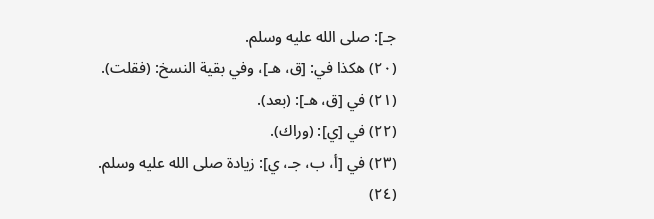جـ]: صلى الله عليه وسلم.
(٢٠) هكذا في: [ق، هـ]، وفي بقية النسخ: (فقلت).
(٢١) في [ق، هـ]: (بعد).
(٢٢) في [ي]: (وراك).
(٢٣) في [أ، ب، جـ، ي]: زيادة صلى الله عليه وسلم.
(٢٤)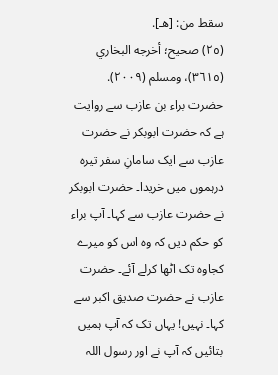سقط من: [هـ].
(٢٥) صحيح؛ أخرجه البخاري (٣٦١٥)، ومسلم (٢٠٠٩).
حضرت براء بن عازب سے روایت ہے کہ حضرت ابوبکر نے حضرت عازب سے ایک سامانِ سفر تیرہ درہموں میں خریدا۔ حضرت ابوبکر نے حضرت عازب سے کہا۔ آپ براء کو حکم دیں کہ وہ اس کو میرے کجاوہ تک اٹھا کرلے آئے۔ حضرت عازب نے حضرت صدیق اکبر سے کہا۔ نہیں! یہاں تک کہ آپ ہمیں بتائیں کہ آپ نے اور رسول اللہ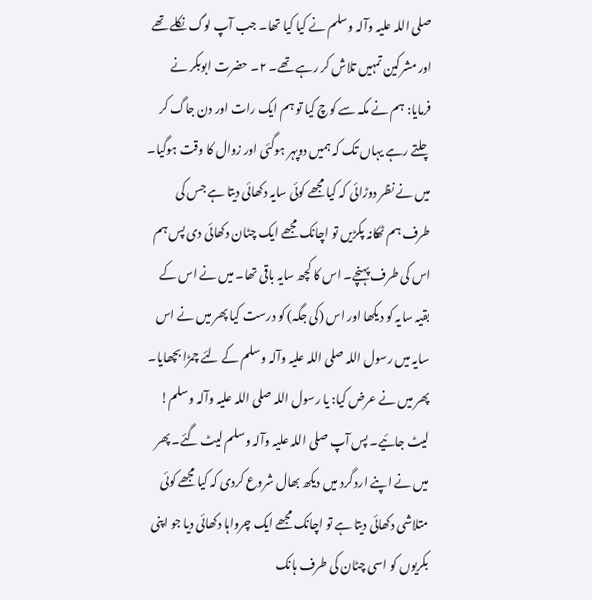صلی اللہ علیہ وآلہ وسلم نے کیا کیا تھا۔ جب آپ لوگ نکلے تھے اور مشرکین تمہیں تلاش کر رہے تھے۔ ٢۔ حضرت ابوبکر نے فرمایا: ہم نے مکہ سے کوچ کیا تو ہم ایک رات اور دن جاگ کر چلتے رہے یہاں تک کہ ہمیں دوپہر ہوگئی اور زوال کا وقت ہوگیا۔ میں نے نظر دوڑائی کہ کیا مجھے کوئی سایہ دکھائی دیتا ہے جس کی طرف ہم ٹھکانہ پکڑیں تو اچانک مجھے ایک چٹان دکھائی دی پس ہم اس کی طرف پہنچے۔ اس کا کچھ سایہ باقی تھا۔ میں نے اس کے بقیہ سایہ کو دیکھا اور اس (کی جگہ) کو درست کیا پھر میں نے اس سایہ میں رسول اللہ صلی اللہ علیہ وآلہ وسلم کے لئے چمڑا بچھایا۔ پھر میں نے عرض کیا: یا رسول اللہ صلی اللہ علیہ وآلہ وسلم! لیٹ جائیے۔ پس آپ صلی اللہ علیہ وآلہ وسلم لیٹ گئے۔ پھر میں نے اپنے ارد گرد میں دیکھ بھال شروع کردی کہ کیا مجھے کوئی متلاشی دکھائی دیتا ہے تو اچانک مجھے ایک چرواہا دکھائی دیا جو اپنی بکریوں کو اسی چٹان کی طرف ہانک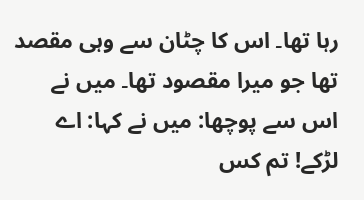رہا تھا۔ اس کا چٹان سے وہی مقصد تھا جو میرا مقصود تھا۔ میں نے اس سے پوچھا: میں نے کہا: اے لڑکے! تم کس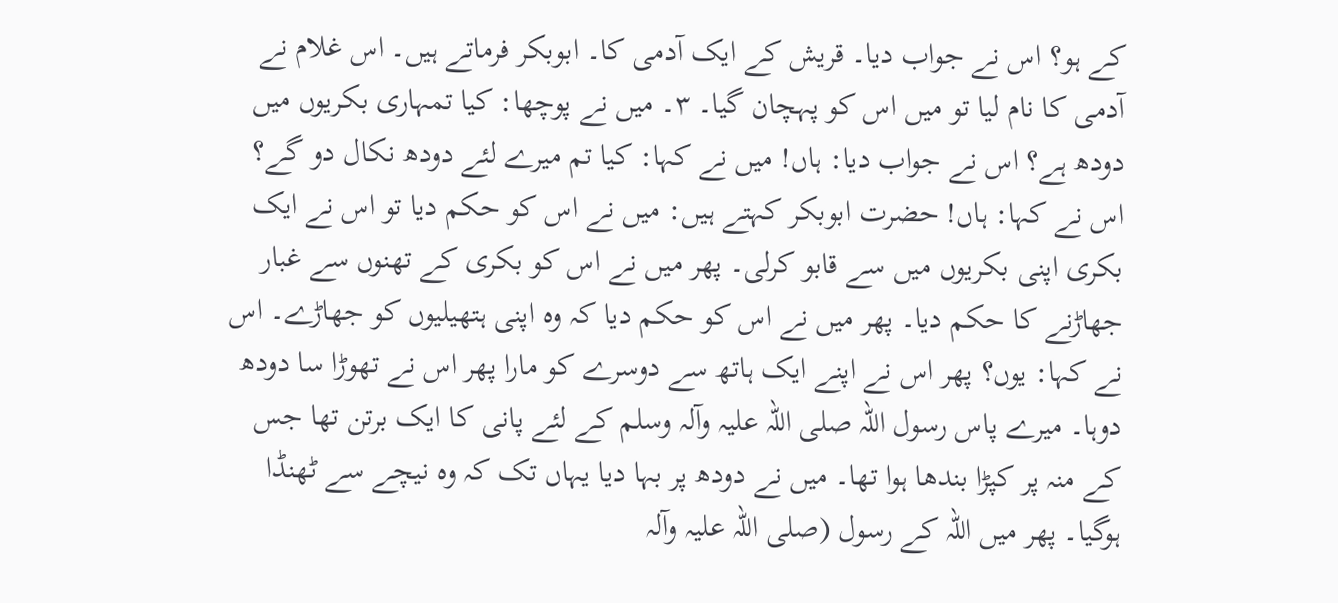کے ہو؟ اس نے جواب دیا۔ قریش کے ایک آدمی کا۔ ابوبکر فرماتے ہیں۔ اس غلام نے آدمی کا نام لیا تو میں اس کو پہچان گیا۔ ٣۔ میں نے پوچھا: کیا تمہاری بکریوں میں دودھ ہے؟ اس نے جواب دیا: ہاں! میں نے کہا: کیا تم میرے لئے دودھ نکال دو گے؟ اس نے کہا: ہاں! حضرت ابوبکر کہتے ہیں: میں نے اس کو حکم دیا تو اس نے ایک بکری اپنی بکریوں میں سے قابو کرلی۔ پھر میں نے اس کو بکری کے تھنوں سے غبار جھاڑنے کا حکم دیا۔ پھر میں نے اس کو حکم دیا کہ وہ اپنی ہتھیلیوں کو جھاڑے۔ اس نے کہا: یوں؟ پھر اس نے اپنے ایک ہاتھ سے دوسرے کو مارا پھر اس نے تھوڑا سا دودھ دوہا۔ میرے پاس رسول اللہ صلی اللہ علیہ وآلہ وسلم کے لئے پانی کا ایک برتن تھا جس کے منہ پر کپڑا بندھا ہوا تھا۔ میں نے دودھ پر بہا دیا یہاں تک کہ وہ نیچے سے ٹھنڈا ہوگیا۔ پھر میں اللہ کے رسول (صلی اللہ علیہ وآلہ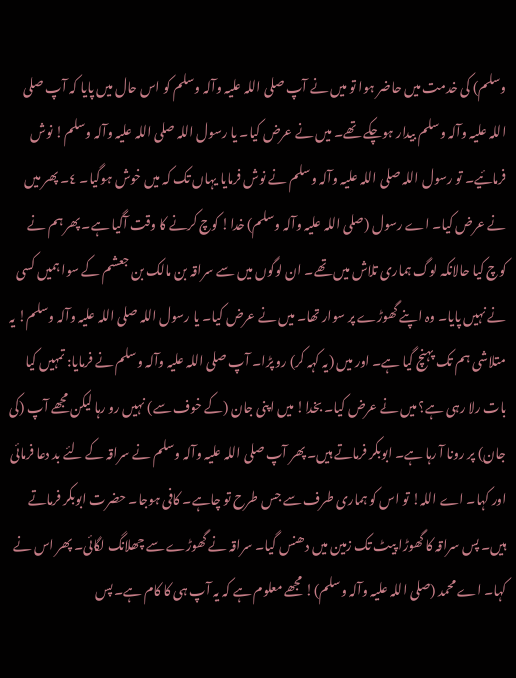وسلم) کی خدمت میں حاضر ہوا تو میں نے آپ صلی اللہ علیہ وآلہ وسلم کو اس حال میں پایا کہ آپ صلی اللہ علیہ وآلہ وسلم بیدار ہوچکے تھے۔ میں نے عرض کیا۔ یا رسول اللہ صلی اللہ علیہ وآلہ وسلم! نوش فرمائیے۔ تو رسول اللہ صلی اللہ علیہ وآلہ وسلم نے نوش فرمایا یہاں تک کہ میں خوش ہوگیا۔ ٤۔ پھر میں نے عرض کیا۔ اے رسول (صلی اللہ علیہ وآلہ وسلم) خدا! کوچ کرنے کا وقت آگیا ہے۔ پھر ہم نے کوچ کیا حالانکہ لوگ ہماری تلاش میں تھے۔ ان لوگوں میں سے سراقہ بن مالک بن جعشم کے سوا ہمیں کسی نے نہیں پایا۔ وہ اپنے گھوڑے پر سوار تھا۔ میں نے عرض کیا۔ یا رسول اللہ صلی اللہ علیہ وآلہ وسلم! یہ متلاشی ہم تک پہنچ گیا ہے۔ اور میں (یہ کہہ کر) رو پڑا۔ آپ صلی اللہ علیہ وآلہ وسلم نے فرمایا: تمہیں کیا بات رلا رہی ہے؟ میں نے عرض کیا۔ بخدا! میں اپنی جان (کے خوف سے) نہیں رو رہا لیکن مجھے آپ (کی جان) پر رونا آ رہا ہے۔ ابوبکر فرماتے ہیں۔ پھر آپ صلی اللہ علیہ وآلہ وسلم نے سراقہ کے لئے بد دعا فرمائی اور کہا۔ اے اللہ! تو اس کو ہماری طرف سے جس طرح تو چاہے۔ کافی ہوجا۔ حضرت ابوبکر فرماتے ہیں۔ پس سراقہ کا گھوڑا پیٹ تک زمین میں دھنس گیا۔ سراقہ نے گھوڑے سے چھلانگ لگائی۔ پھر اس نے کہا۔ اے محمد (صلی اللہ علیہ وآلہ وسلم)! مجھے معلوم ہے کہ یہ آپ ہی کا کام ہے۔ پس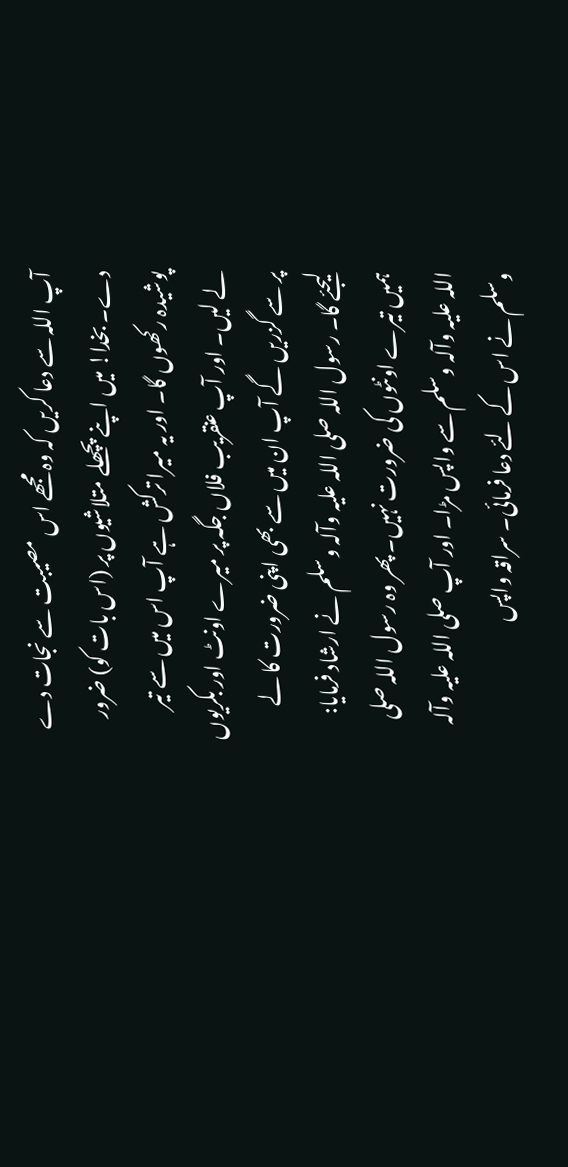آپ اللہ سے دعا کریں کہ وہ مجھے اس مصیبت سے نجات دے دے۔ بخدا! میں اپنے پچھلے متلاشیوں پر (اس بات کو) ضرور پوشیدہ رکھوں گا۔ اور یہ میرا ترکش ہے آپ اس میں سے تیر لے لیں۔ اور آپ عنقریب فلاں جگہ پر میرے اونٹ اور بکریوں پر سے گزریں گے آپ ان میں سے بھی اپنی ضرورت کا لے لیجئے گا۔ رسول اللہ صلی اللہ علیہ وآلہ وسلم نے ارشاد فرمایا: ہمیں تیرے اونٹوں کی ضرورت نہیں۔ پھر وہ رسول اللہ صلی اللہ علیہ وآلہ وسلم سے واپس مڑا۔ اور آپ صلی اللہ علیہ وآلہ وسلم نے اس کے لئے دعا فرمائی۔ سراقہ واپس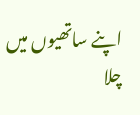اپنے ساتھیوں میں چلا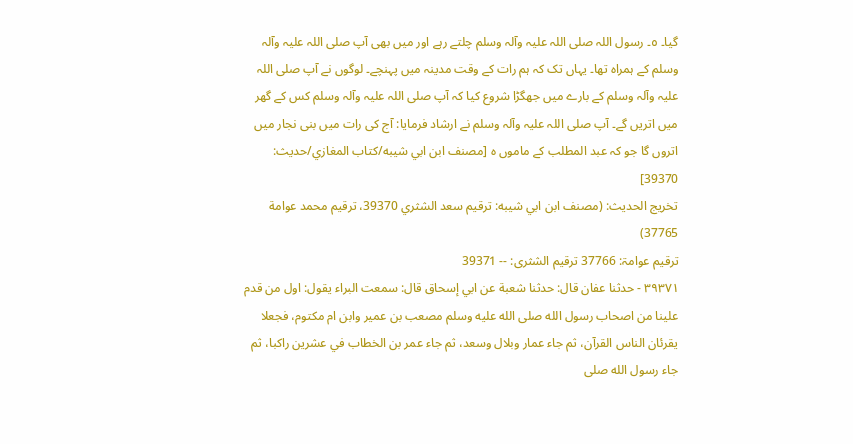گیا۔ ٥۔ رسول اللہ صلی اللہ علیہ وآلہ وسلم چلتے رہے اور میں بھی آپ صلی اللہ علیہ وآلہ وسلم کے ہمراہ تھا۔ یہاں تک کہ ہم رات کے وقت مدینہ میں پہنچے۔ لوگوں نے آپ صلی اللہ علیہ وآلہ وسلم کے بارے میں جھگڑا شروع کیا کہ آپ صلی اللہ علیہ وآلہ وسلم کس کے گھر میں اتریں گے۔ آپ صلی اللہ علیہ وآلہ وسلم نے ارشاد فرمایا: آج کی رات میں بنی نجار میں اتروں گا جو کہ عبد المطلب کے ماموں ہ [مصنف ابن ابي شيبه/كتاب المغازي/حدیث: 39370]
تخریج الحدیث: (مصنف ابن ابي شيبه: ترقيم سعد الشثري 39370، ترقيم محمد عوامة 37765)
ترقیم عوامۃ: 37766 ترقیم الشثری: -- 39371
٣٩٣٧١ - حدثنا عفان قال: حدثنا شعبة عن ابي إسحاق قال: سمعت البراء يقول: اول من قدم علينا من اصحاب رسول الله صلى الله عليه وسلم مصعب بن عمير وابن ام مكتوم، فجعلا يقرئان الناس القرآن، ثم جاء عمار وبلال وسعد، ثم جاء عمر بن الخطاب في عشرين راكبا، ثم جاء رسول الله صلى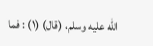الله عليه وسلم، (قال) (١) : فما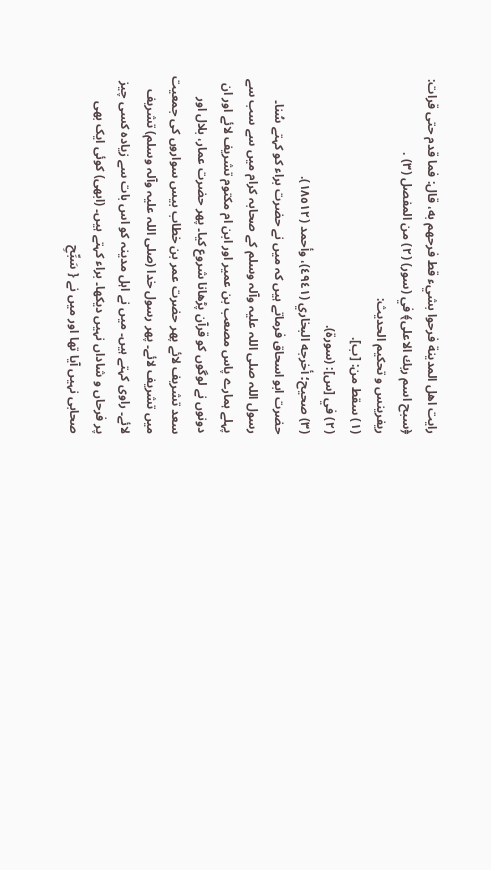رايت اهل المدينة فرحوا بشيء قط فرحهم به، قال: فما قدم حتى قرات: ﴿سبح اسم ربك الاعلى﴾ في (سور) (٢) من المفصل (٣) .
ريفرينس و تحكيم الحدیث:
(١) سقط من: [ب].
(٢) في [س]: (سورة).
(٣) صحيح؛ أخرجه البخاري (٤٩٤١)، وأحمد (١٨٥١٢).
حضرت ابو اسحاق فرماتے ہیں کہ میں نے حضرت براء کو کہتے سُنا۔ رسول اللہ صلی اللہ علیہ وآلہ وسلم کے صحابہ کرام میں سے سب سے پہلے ہمارے پاس مصعب بن عمیر اور ابن ام مکتوم تشریف لائے اور ان دونوں نے لوگوں کو قرآن پڑھانا شروع کیا۔ پھر حضرت عمار، بلال اور سعد تشریف لائے پھر حضرت عمر بن خطاب بیس سواروں کی جمعیت میں تشریف لائے۔ پھر رسول خدا (صلی اللہ علیہ وآلہ وسلم) تشریف لائے۔ راوی کہتے ہیں۔ میں نے اہل مدینہ کو اس بات سے زیادہ کسی چیز پر فرحاں و شاداں نہیں دیکھا۔ براء کہتے ہیں۔ (ابھی) کوئی ایک بھی صحابی نہیں آیا تھا اور میں نے { سَبِّحِ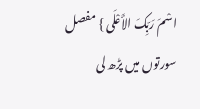اسْمَ رَبِّکَ الأَعْلَی } مفصل سورتوں میں پڑھ لی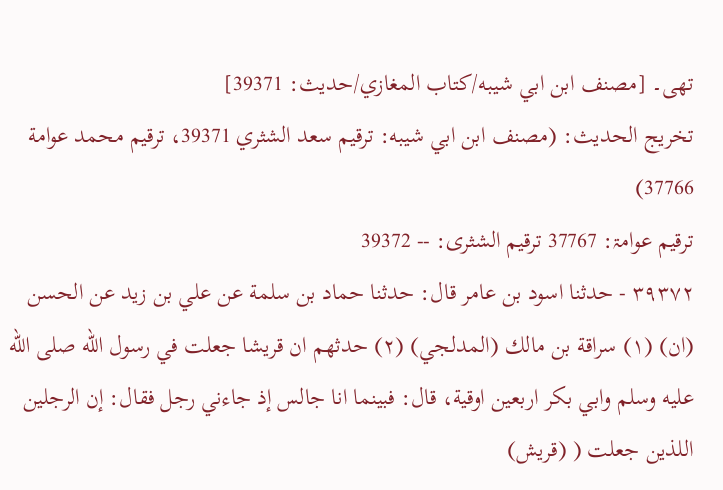تھی۔ [مصنف ابن ابي شيبه/كتاب المغازي/حدیث: 39371]
تخریج الحدیث: (مصنف ابن ابي شيبه: ترقيم سعد الشثري 39371، ترقيم محمد عوامة 37766)
ترقیم عوامۃ: 37767 ترقیم الشثری: -- 39372
٣٩٣٧٢ - حدثنا اسود بن عامر قال: حدثنا حماد بن سلمة عن علي بن زيد عن الحسن (ان) (١) سراقة بن مالك (المدلجي) (٢) حدثهم ان قريشا جعلت في رسول الله صلى الله عليه وسلم وابي بكر اربعين اوقية، قال: فبينما انا جالس إذ جاءني رجل فقال: إن الرجلين اللذين جعلت ( (قريش)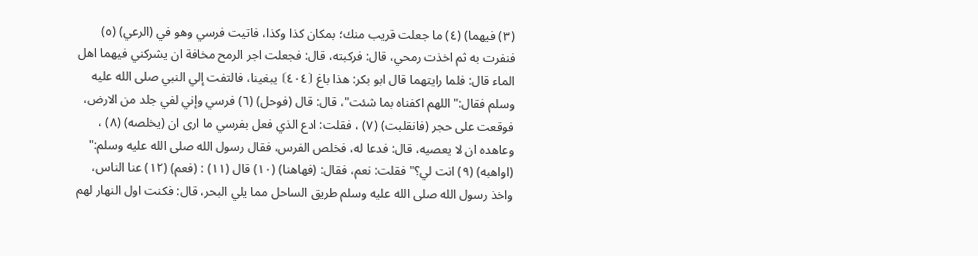(٣) فيهما) (٤) ما جعلت قريب منك؛ بمكان كذا وكذا، فاتيت فرسي وهو في (الرعي) (٥) فنفرت به ثم اخذت رمحي، قال: فركبته، قال: فجعلت اجر الرمح مخافة ان يشركني فيهما اهل الماء قال: فلما رايتهما قال ابو بكر: هذا باغ ⦗٤٠٤⦘ يبغينا، فالتفت إلي النبي صلى الله عليه وسلم فقال:"اللهم اكفناه بما شئت"، قال: قال (فوحل) (٦) فرسي وإني لفي جلد من الارض، فوقعت على حجر (فانقلبت) (٧) ، فقلت: ادع الذي فعل بفرسي ما ارى ان (يخلصه) (٨) ، وعاهده ان لا يعصيه، قال: فدعا له، فخلص الفرس، فقال رسول الله صلى الله عليه وسلم:" (اواهبه) (٩) انت لي؟" فقلت: نعم، فقال: (فهاهنا) (١٠) قال (١١) : (فعم) (١٢) عنا الناس، واخذ رسول الله صلى الله عليه وسلم طريق الساحل مما يلي البحر، قال: فكنت اول النهار لهم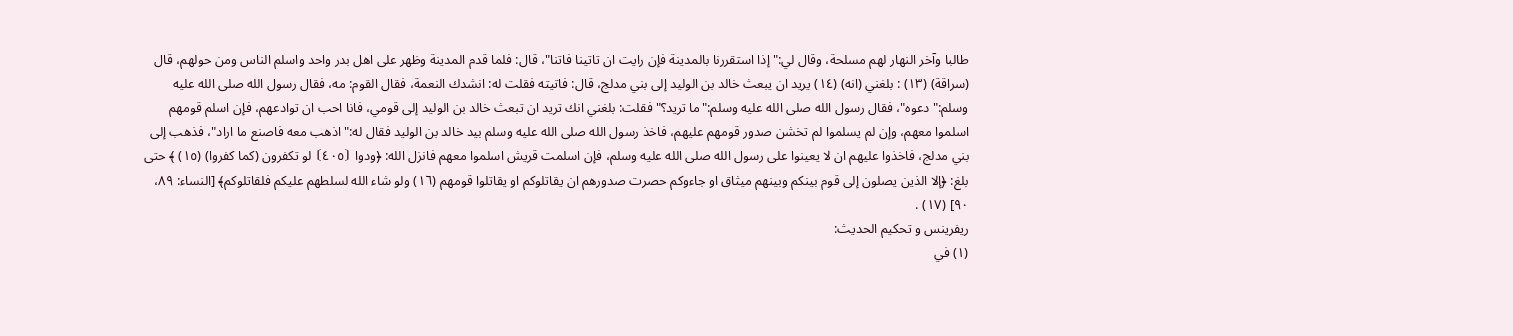طالبا وآخر النهار لهم مسلحة، وقال لي:"إذا استقررنا بالمدينة فإن رايت ان تاتينا فاتنا"، قال: فلما قدم المدينة وظهر على اهل بدر واحد واسلم الناس ومن حولهم، قال (سراقة) (١٣) : بلغني (انه) (١٤) يريد ان يبعث خالد بن الوليد إلى بني مدلج، قال: فاتيته فقلت له: انشدك النعمة، فقال القوم: مه، فقال رسول الله صلى الله عليه وسلم:"دعوه"، فقال رسول الله صلى الله عليه وسلم:"ما تريد؟" فقلت: بلغني انك تريد ان تبعث خالد بن الوليد إلى قومي، فانا احب ان توادعهم، فإن اسلم قومهم اسلموا معهم، وإن لم يسلموا لم تخشن صدور قومهم عليهم، فاخذ رسول الله صلى الله عليه وسلم بيد خالد بن الوليد فقال له:"اذهب معه فاصنع ما اراد"، فذهب إلى بني مدلج، فاخذوا عليهم ان لا يعينوا على رسول الله صلى الله عليه وسلم، فإن اسلمت قريش اسلموا معهم فانزل الله: ﴿ودوا ⦗٤٠٥⦘ لو تكفرون (كما كفروا) (١٥) ﴾ حتى بلغ: ﴿إلا الذين يصلون إلى قوم بينكم وبينهم ميثاق او جاءوكم حصرت صدورهم ان يقاتلوكم او يقاتلوا قومهم (١٦) ولو شاء الله لسلطهم عليكم فلقاتلوكم﴾ [النساء: ٨٩، ٩٠] (١٧) .
ريفرينس و تحكيم الحدیث:
(١) في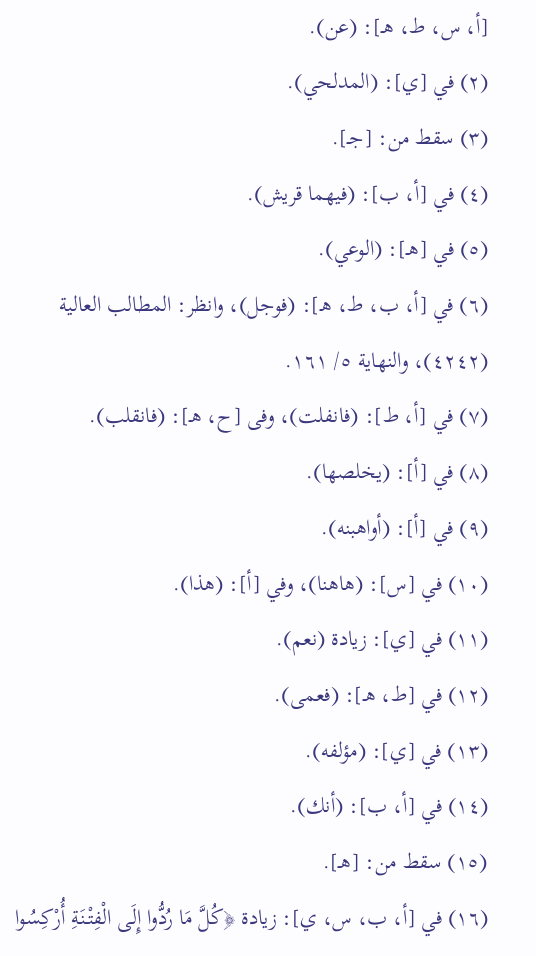[أ، س، ط، هـ]: (عن).
(٢) في [ي]: (المدلحي).
(٣) سقط من: [جـ].
(٤) في [أ، ب]: (فيهما قريش).
(٥) في [هـ]: (الوعي).
(٦) في [أ، ب، ط، هـ]: (فوجل)، وانظر: المطالب العالية (٤٢٤٢)، والنهاية ٥/ ١٦١.
(٧) في [أ، ط]: (فانفلت)، وفى [ح، هـ]: (فانقلب).
(٨) في [أ]: (يخلصها).
(٩) في [أ]: (أواهبنه).
(١٠) في [س]: (هاهنا)، وفي [أ]: (هذا).
(١١) في [ي]: زيادة (نعم).
(١٢) في [ط، هـ]: (فعمى).
(١٣) في [ي]: (مؤلفه).
(١٤) في [أ، ب]: (أنك).
(١٥) سقط من: [هـ].
(١٦) في [أ، ب، س، ي]: زيادة ﴿كُلَّ مَا رُدُّوا إِلَى الْفِتْنَةِ أُرْكِسُوا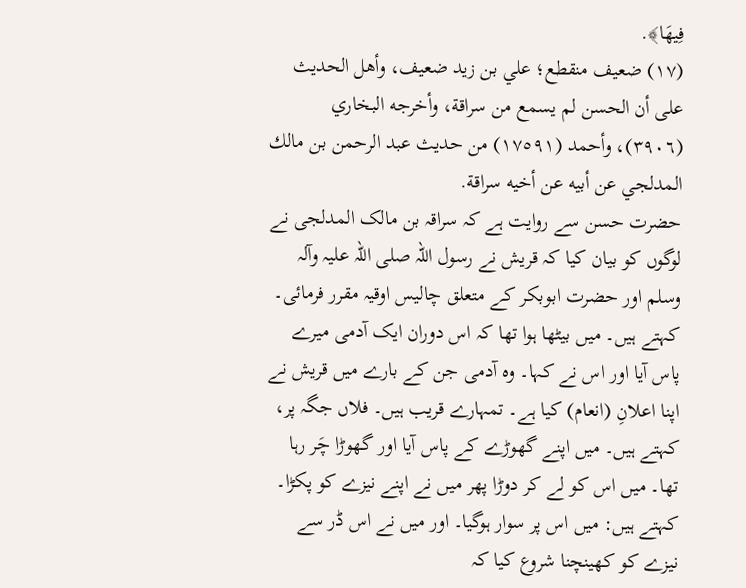فِيهَا﴾.
(١٧) ضعيف منقطع؛ علي بن زيد ضعيف، وأهل الحديث على أن الحسن لم يسمع من سراقة، وأخرجه البخاري (٣٩٠٦)، وأحمد (١٧٥٩١) من حديث عبد الرحمن بن مالك المدلجي عن أبيه عن أخيه سراقة.
حضرت حسن سے روایت ہے کہ سراقہ بن مالک المدلجی نے لوگوں کو بیان کیا کہ قریش نے رسول اللہ صلی اللہ علیہ وآلہ وسلم اور حضرت ابوبکر کے متعلق چالیس اوقیہ مقرر فرمائی۔ کہتے ہیں۔ میں بیٹھا ہوا تھا کہ اس دوران ایک آدمی میرے پاس آیا اور اس نے کہا۔ وہ آدمی جن کے بارے میں قریش نے اپنا اعلانِ (انعام) کیا ہے۔ تمہارے قریب ہیں۔ فلاں جگہ پر، کہتے ہیں۔ میں اپنے گھوڑے کے پاس آیا اور گھوڑا چَر رہا تھا۔ میں اس کو لے کر دوڑا پھر میں نے اپنے نیزے کو پکڑا۔ کہتے ہیں: میں اس پر سوار ہوگیا۔ اور میں نے اس ڈر سے نیزے کو کھینچنا شروع کیا کہ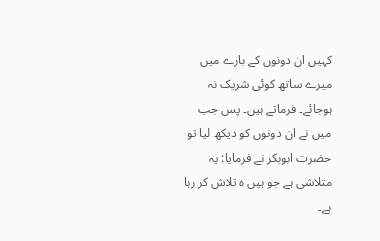کہیں ان دونوں کے بارے میں میرے ساتھ کوئی شریک نہ ہوجائے۔ فرماتے ہیں۔ پس جب میں نے ان دونوں کو دیکھ لیا تو حضرت ابوبکر نے فرمایا: یہ متلاشی ہے جو ہیں ہ تلاش کر رہا ہے۔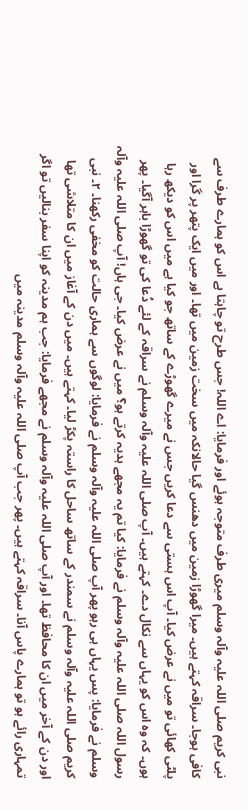نبی کریم صلی اللہ علیہ وآلہ وسلم میری طرف متوجہ ہوئے اور فرمایا: اے اللہ! جس طرح تو چاہتا ہے اس کو ہمارے طرف سے کافی ہوجا۔ سراقہ کہتے ہیں۔ میرا گھوڑا زمین میں دھنس گیا حالانکہ میں سخت زمین میں تھا۔ اور میں ایک پتھر پر گرا اور پلٹی کھائی تو میں نے عرض کیا۔ آپ اس ہستی سے دعا کریں جس نے میرے گھوڑے کے ساتھ جو کیا ہے میں اس کو دیکھ رہا ہوں۔ کہ وہ اس کو یہاں سے نکال دے۔ کہتے ہیں۔ آپ صلی اللہ علیہ وآلہ وسلم نے سراقہ کے لئے دُعا کی تو گھوڑا باہر آگیا۔ پھر رسول اللہ صلی اللہ علیہ وآلہ وسلم نے فرمایا: کیا تم یہ مجھے ہدیہ کرتے ہو؟ میں نے عرض کیا۔ جی ہاں! آپ صلی اللہ علیہ وآلہ وسلم نے فرمایا: پس یہاں ہی رہو پھر آپ صلی اللہ علیہ وآلہ وسلم نے فرمایا: لوگوں سے ہماری حالت کو مخفی رکھنا۔ ٢۔ نبی کریم صلی اللہ علیہ وآلہ وسلم نے سمندر کے ساتھ ساحل کا راستہ پکڑ لیا۔ کہتے ہیں۔ میں دن کے آغاز میں ان کا متلاشی تھا اور دن کے آخر میں ان کا محافظ تھا۔ اور آپ صلی اللہ علیہ وآلہ وسلم نے مجھے فرمایا: جب ہم مدینہ کو اپنا سفر بنالیں تو اگر تمہاری رائے ہو تو ہمارے پاس آنا۔ سراقہ کہتے ہیں۔ پھر جب آپ صلی اللہ علیہ وآلہ وسلم مدینہ میں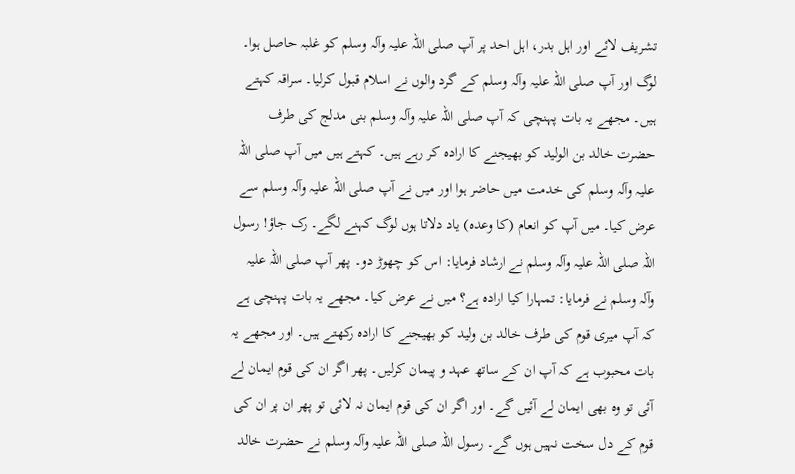تشریف لائے اور اہل بدر، اہل احد پر آپ صلی اللہ علیہ وآلہ وسلم کو غلبہ حاصل ہوا۔ لوگ اور آپ صلی اللہ علیہ وآلہ وسلم کے گرد والوں نے اسلام قبول کرلیا۔ سراقہ کہتے ہیں۔ مجھے یہ بات پہنچی کہ آپ صلی اللہ علیہ وآلہ وسلم بنی مدلج کی طرف حضرت خالد بن الولید کو بھیجنے کا ارادہ کر رہے ہیں۔ کہتے ہیں میں آپ صلی اللہ علیہ وآلہ وسلم کی خدمت میں حاضر ہوا اور میں نے آپ صلی اللہ علیہ وآلہ وسلم سے عرض کیا۔ میں آپ کو انعام (کا وعدہ) یاد دلاتا ہوں لوگ کہنے لگے۔ رک جاؤ! رسول اللہ صلی اللہ علیہ وآلہ وسلم نے ارشاد فرمایا: اس کو چھوڑ دو۔ پھر آپ صلی اللہ علیہ وآلہ وسلم نے فرمایا: تمہارا کیا ارادہ ہے؟ میں نے عرض کیا۔ مجھے یہ بات پہنچی ہے کہ آپ میری قوم کی طرف خالد بن ولید کو بھیجنے کا ارادہ رکھتے ہیں۔ اور مجھے یہ بات محبوب ہے کہ آپ ان کے ساتھ عہد و پیمان کرلیں۔ پھر اگر ان کی قوم ایمان لے آئی تو وہ بھی ایمان لے آئیں گے۔ اور اگر ان کی قوم ایمان نہ لائی تو پھر ان پر ان کی قوم کے دل سخت نہیں ہوں گے۔ رسول اللہ صلی اللہ علیہ وآلہ وسلم نے حضرت خالد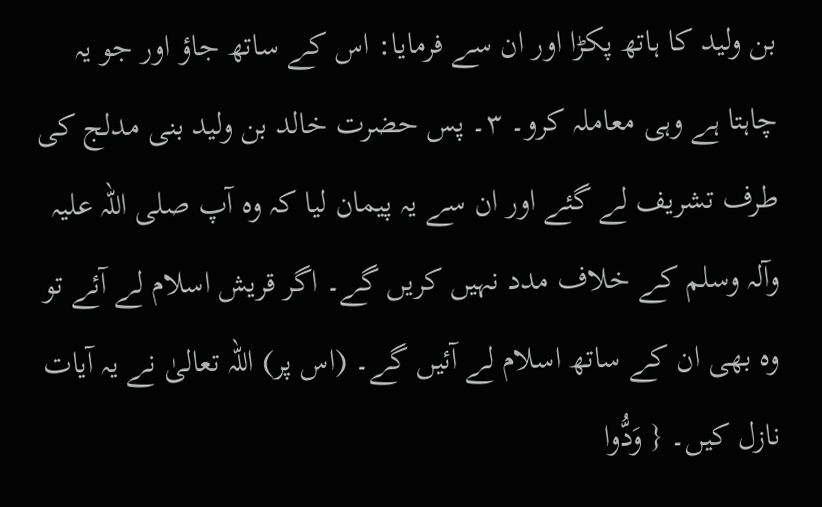بن ولید کا ہاتھ پکڑا اور ان سے فرمایا: اس کے ساتھ جاؤ اور جو یہ چاہتا ہے وہی معاملہ کرو۔ ٣۔ پس حضرت خالد بن ولید بنی مدلج کی طرف تشریف لے گئے اور ان سے یہ پیمان لیا کہ وہ آپ صلی اللہ علیہ وآلہ وسلم کے خلاف مدد نہیں کریں گے۔ اگر قریش اسلام لے آئے تو وہ بھی ان کے ساتھ اسلام لے آئیں گے۔ (اس پر) اللہ تعالیٰ نے یہ آیات نازل کیں۔ { وَدُّوا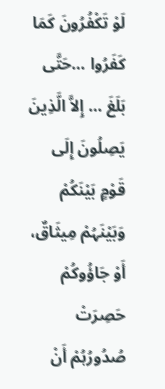لَوْ تَکْفُرُونَ کَمَا کَفَرُوا …حَتَّی بَلَغَ … إِلاَّ الَّذِینَ یَصِلُونَ إِلَی قَوْمٍ بَیْنَکُمْ وَبَیْنَہُمْ مِیثَاقٌ، أَوْ جَاؤُوکُمْ حَصِرَتْ صُدُورُہُمْ أَنْ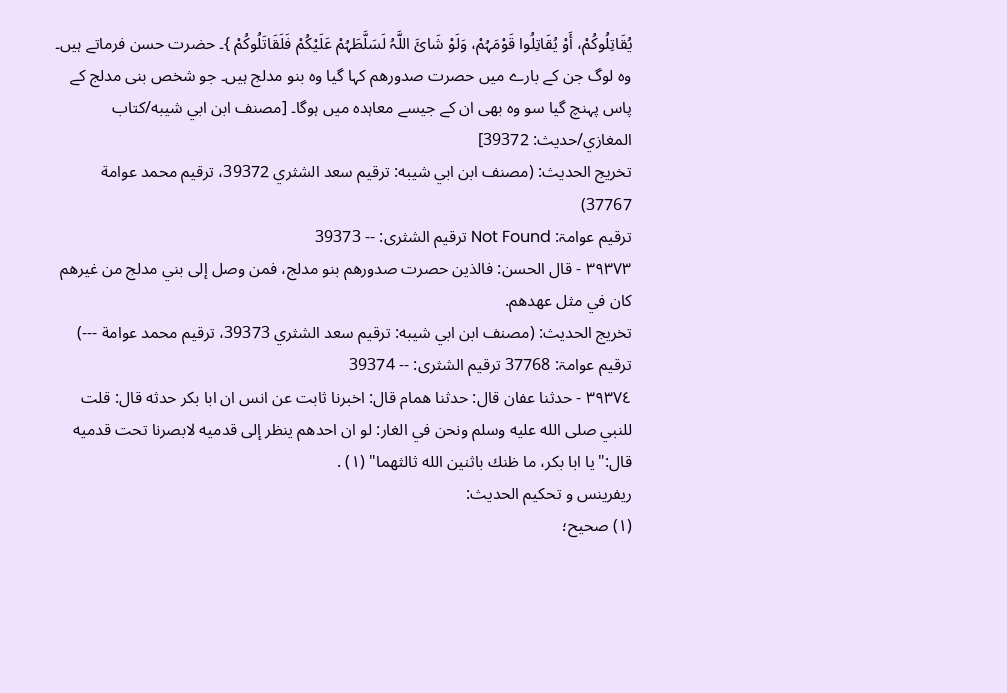یُقَاتِلُوکُمْ، أَوْ یُقَاتِلُوا قَوْمَہُمْ، وَلَوْ شَائَ اللَّہُ لَسَلَّطَہُمْ عَلَیْکُمْ فَلَقَاتَلُوکُمْ }۔ حضرت حسن فرماتے ہیں۔ وہ لوگ جن کے بارے میں حصرت صدورھم کہا گیا وہ بنو مدلج ہیں۔ جو شخص بنی مدلج کے پاس پہنچ گیا سو وہ بھی ان کے جیسے معاہدہ میں ہوگا۔ [مصنف ابن ابي شيبه/كتاب المغازي/حدیث: 39372]
تخریج الحدیث: (مصنف ابن ابي شيبه: ترقيم سعد الشثري 39372، ترقيم محمد عوامة 37767)
ترقیم عوامۃ: Not Found ترقیم الشثری: -- 39373
٣٩٣٧٣ - قال الحسن: فالذين حصرت صدورهم بنو مدلج، فمن وصل إلى بني مدلج من غيرهم كان في مثل عهدهم.
تخریج الحدیث: (مصنف ابن ابي شيبه: ترقيم سعد الشثري 39373، ترقيم محمد عوامة ---)
ترقیم عوامۃ: 37768 ترقیم الشثری: -- 39374
٣٩٣٧٤ - حدثنا عفان قال: حدثنا همام قال: اخبرنا ثابت عن انس ان ابا بكر حدثه قال: قلت للنبي صلى الله عليه وسلم ونحن في الغار: لو ان احدهم ينظر إلى قدميه لابصرنا تحت قدميه قال:"يا ابا بكر، ما ظنك باثنين الله ثالثهما" (١) .
ريفرينس و تحكيم الحدیث:
(١) صحيح؛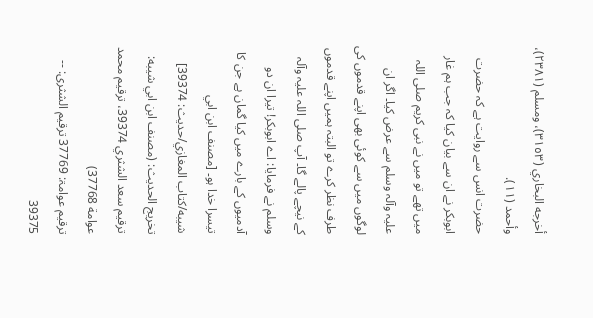أخرجه البخاري (٣١٥٣)، ومسلم (٢٣٨١)، وأحمد (١١).
حضرت انس سے روایت ہے کہ حضرت ابوبکر نے ان سے بیان کیا کہ جب ہم غار میں تھے تو میں نے نبی کریم صلی اللہ علیہ وآلہ وسلم سے عرض کیا۔ اگر ان لوگوں میں سے کوئی بھی اپنے قدموں کی طرف نظر کرے تو البتہ ہمیں اپنے قدموں کے نیچے پالے گا۔ آپ صلی اللہ علیہ وآلہ وسلم نے فرمایا: اے ابوبکر! تیرا ان دو آدمیوں کے بارے میں کیا گمان ہے جن کا تیسرا خدا ہو۔ [مصنف ابن ابي شيبه/كتاب المغازي/حدیث: 39374]
تخریج الحدیث: (مصنف ابن ابي شيبه: ترقيم سعد الشثري 39374، ترقيم محمد عوامة 37768)
ترقیم عوامۃ: 37769 ترقیم الشثری: -- 39375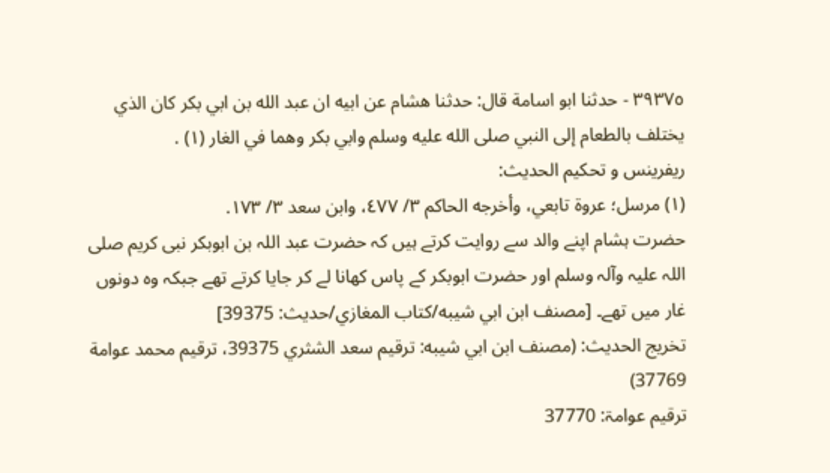٣٩٣٧٥ - حدثنا ابو اسامة قال: حدثنا هشام عن ابيه ان عبد الله بن ابي بكر كان الذي يختلف بالطعام إلى النبي صلى الله عليه وسلم وابي بكر وهما في الغار (١) .
ريفرينس و تحكيم الحدیث:
(١) مرسل؛ عروة تابعي، وأخرجه الحاكم ٣/ ٤٧٧، وابن سعد ٣/ ١٧٣.
حضرت ہشام اپنے والد سے روایت کرتے ہیں کہ حضرت عبد اللہ بن ابوبکر نبی کریم صلی اللہ علیہ وآلہ وسلم اور حضرت ابوبکر کے پاس کھانا لے کر جایا کرتے تھے جبکہ وہ دونوں غار میں تھے۔ [مصنف ابن ابي شيبه/كتاب المغازي/حدیث: 39375]
تخریج الحدیث: (مصنف ابن ابي شيبه: ترقيم سعد الشثري 39375، ترقيم محمد عوامة 37769)
ترقیم عوامۃ: 37770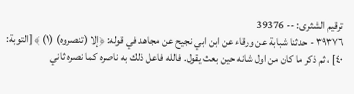ترقیم الشثری: -- 39376
٣٩٣٧٦ - حدثنا شبابة عن ورقاء عن ابن ابي نجيح عن مجاهد في قوله: ﴿إلا (تنصروه) (١) ﴾ [التوبة: ٤٠] ، ثم ذكر ما كان من اول شانه حين بعث يقول. فالله فاعل ذلك به ناصره كما نصره ثاني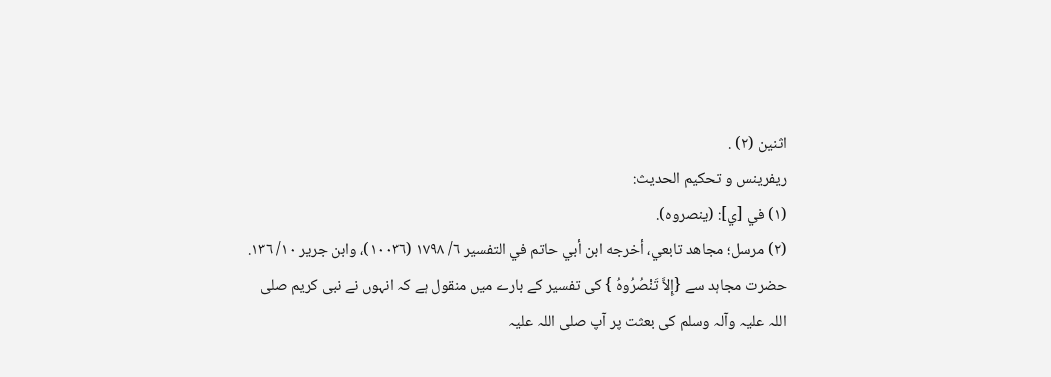اثنين (٢) .
ريفرينس و تحكيم الحدیث:
(١) في [ي]: (ينصروه).
(٢) مرسل؛ مجاهد تابعي، أخرجه ابن أبي حاتم في التفسير ٦/ ١٧٩٨ (١٠٠٣٦)، وابن جرير ١٠/ ١٣٦.
حضرت مجاہد سے {إِلاَّ تَنْصُرُوہُ } کی تفسیر کے بارے میں منقول ہے کہ انہوں نے نبی کریم صلی اللہ علیہ وآلہ وسلم کی بعثت پر آپ صلی اللہ علیہ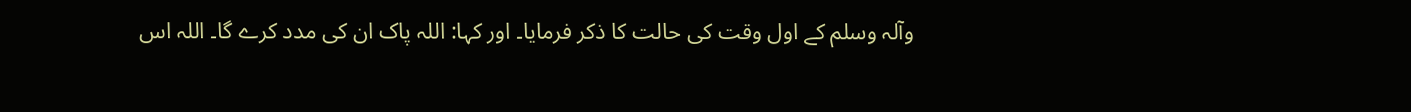وآلہ وسلم کے اول وقت کی حالت کا ذکر فرمایا۔ اور کہا: اللہ پاک ان کی مدد کرے گا۔ اللہ اس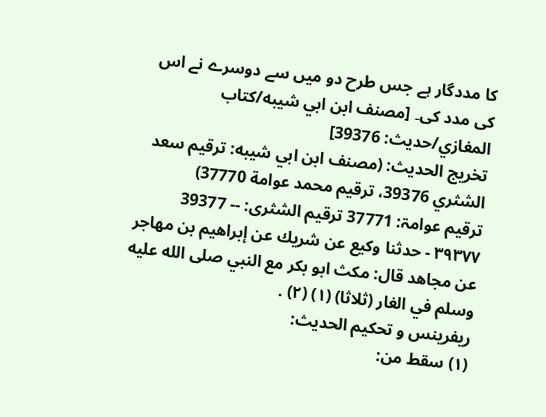کا مددگار ہے جس طرح دو میں سے دوسرے نے اس کی مدد کی۔ [مصنف ابن ابي شيبه/كتاب المغازي/حدیث: 39376]
تخریج الحدیث: (مصنف ابن ابي شيبه: ترقيم سعد الشثري 39376، ترقيم محمد عوامة 37770)
ترقیم عوامۃ: 37771 ترقیم الشثری: -- 39377
٣٩٣٧٧ - حدثنا وكيع عن شريك عن إبراهيم بن مهاجر عن مجاهد قال: مكث ابو بكر مع النبي صلى الله عليه وسلم في الغار (ثلاثا) (١) (٢) .
ريفرينس و تحكيم الحدیث:
(١) سقط من: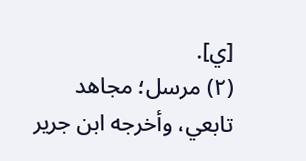[ي].
(٢) مرسل؛ مجاهد تابعي، وأخرجه ابن جرير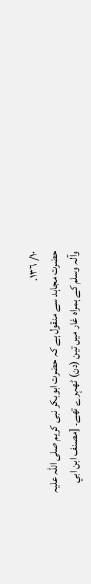١٠/ ١٣٦.
حضرت مجاہد سے منقول ہے کہ حضرت ابوبکر نبی کریم صلی اللہ علیہ وآلہ وسلم کے ہمراہ غار میں تین (دن) ٹھہرے تھے۔ [مصنف ابن ابي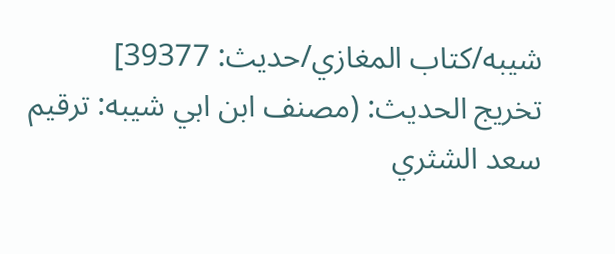شيبه/كتاب المغازي/حدیث: 39377]
تخریج الحدیث: (مصنف ابن ابي شيبه: ترقيم سعد الشثري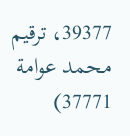39377، ترقيم محمد عوامة 37771)